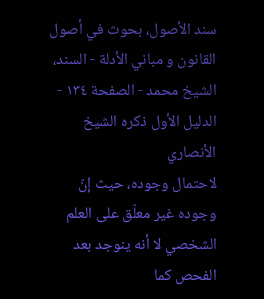سند الأصول، بحوث في أصول القانون و مباني الأدلة - السند، الشيخ محمد - الصفحة ١٣٤ - الدليل الأول ذكره الشيخ الأنصاري
لاحتمال وجوده، حيث إنّ وجوده غير معلّق على العلم الشخصي لا أنه ينوجد بعد الفحص كما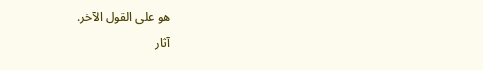هو على القول الآخر.
آثار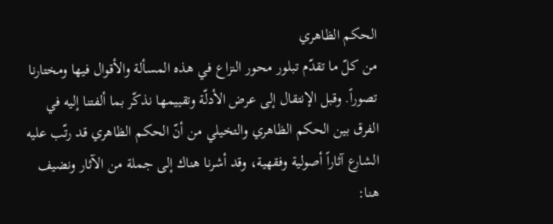الحكم الظاهري
من كلّ ما تقدّم تبلور محور النزاع في هذه المسألة والأقوال فيها ومختارنا تصوراً. وقبل الإنتقال إلى عرض الأدلّة وتقييمها نذكّر بما ألفتنا إليه في الفرق بين الحكم الظاهري والتخيلي من أنّ الحكم الظاهري قد رتّب عليه الشارع آثاراً أصولية وفقهية، وقد أشرنا هناك إلى جملة من الآثار ونضيف هنا: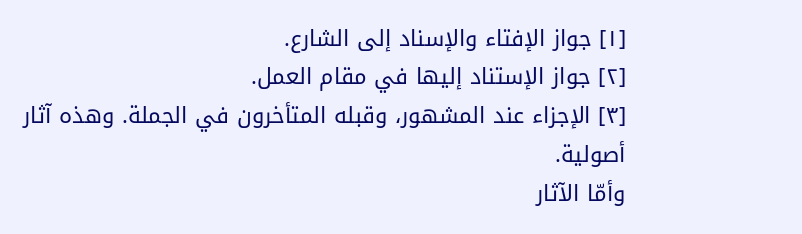[١] جواز الإفتاء والإسناد إلى الشارع.
[٢] جواز الإستناد إليها في مقام العمل.
[٣] الإجزاء عند المشهور، وقبله المتأخرون في الجملة. وهذه آثار أصولية.
وأمّا الآثار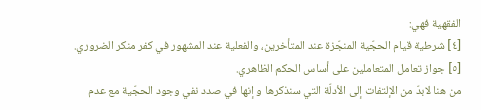الفقهية فهي:
[٤] شرطية قيام الحجّية المنجّزة عند المتأخرين، والفعلية عند المشهور في كفر منكر الضروري.
[٥] جواز تعامل المتعاملين على أساس الحكم الظاهري.
من هنا لابدّ من الإلتفات إلى الأدلّة التي سنذكرها و إنها في صدد نفي وجود الحجّية مع عدم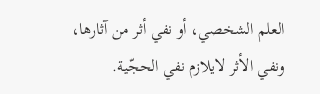العلم الشخصي، أو نفي أثر من آثارها، ونفي الأثر لايلازم نفي الحجّية.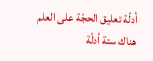أدلّة تعليق الحجّة على العلم
هناك ستة أدلّة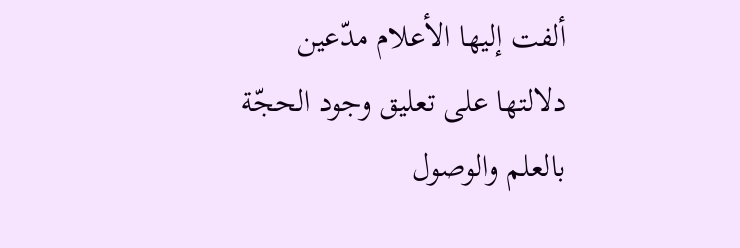ألفت إليها الأعلام مدّعين دلالتها على تعليق وجود الحجّة بالعلم والوصول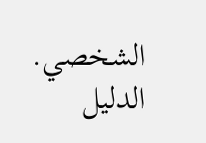الشخصي.
الدليل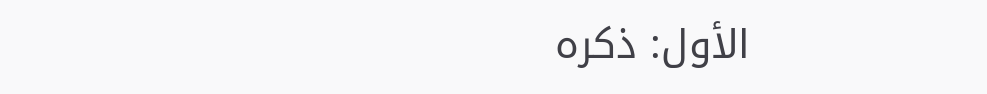الأول: ذكره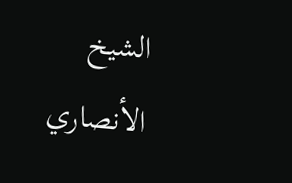الشيخ الأنصاري